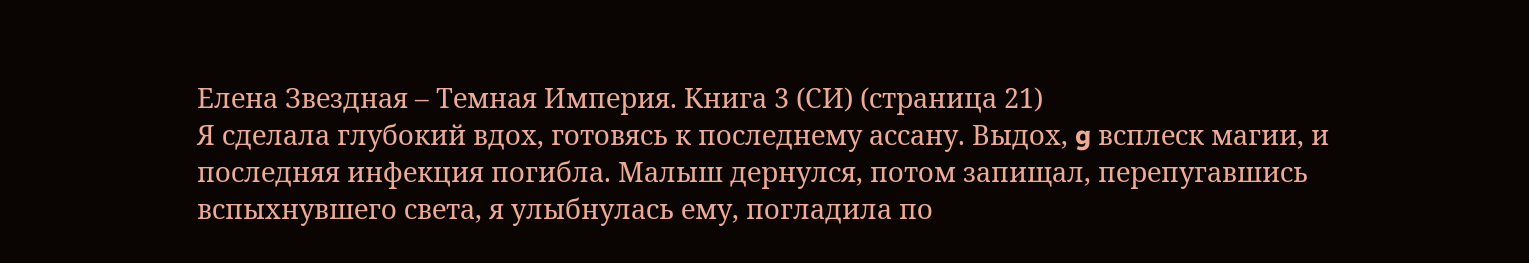Елена Звездная – Темная Империя. Книга 3 (СИ) (страница 21)
Я сделала глубокий вдох, готовясь к последнему ассану. Выдох, g всплеск магии, и последняя инфекция погибла. Малыш дернулся, потом запищал, перепугавшись вспыхнувшего света, я улыбнулась ему, погладила по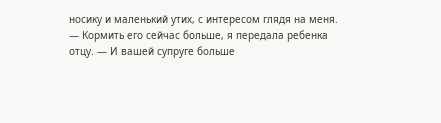носику и маленький утих, с интересом глядя на меня.
— Кормить его сейчас больше, я передала ребенка отцу. — И вашей супруге больше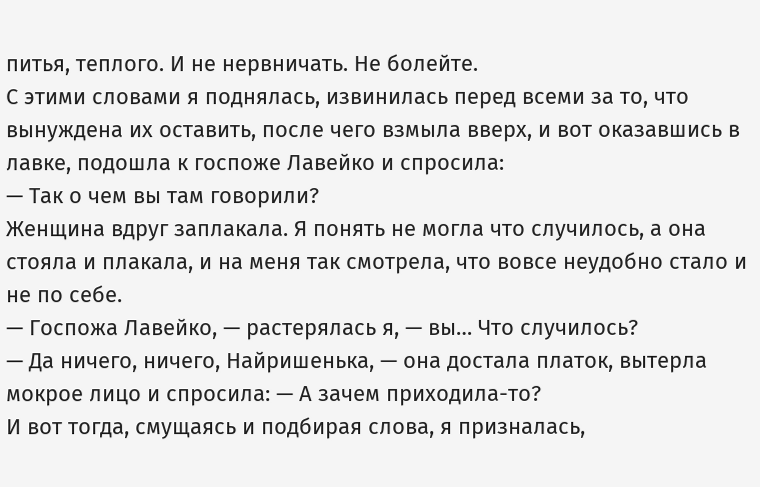питья, теплого. И не нервничать. Не болейте.
С этими словами я поднялась, извинилась перед всеми за то, что вынуждена их оставить, после чего взмыла вверх, и вот оказавшись в лавке, подошла к госпоже Лавейко и спросила:
— Так о чем вы там говорили?
Женщина вдруг заплакала. Я понять не могла что случилось, а она стояла и плакала, и на меня так смотрела, что вовсе неудобно стало и не по себе.
— Госпожа Лавейко, — растерялась я, — вы… Что случилось?
— Да ничего, ничего, Найришенька, — она достала платок, вытерла мокрое лицо и спросила: — А зачем приходила-то?
И вот тогда, смущаясь и подбирая слова, я призналась,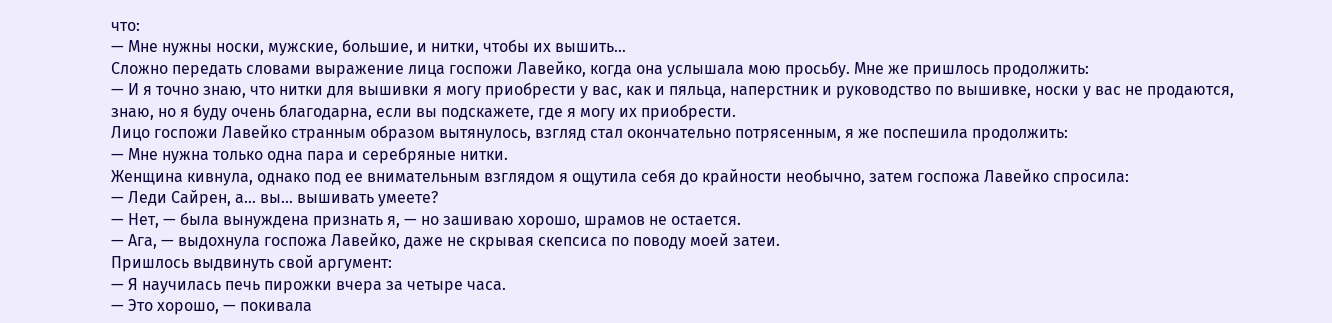что:
— Мне нужны носки, мужские, большие, и нитки, чтобы их вышить…
Сложно передать словами выражение лица госпожи Лавейко, когда она услышала мою просьбу. Мне же пришлось продолжить:
— И я точно знаю, что нитки для вышивки я могу приобрести у вас, как и пяльца, наперстник и руководство по вышивке, носки у вас не продаются, знаю, но я буду очень благодарна, если вы подскажете, где я могу их приобрести.
Лицо госпожи Лавейко странным образом вытянулось, взгляд стал окончательно потрясенным, я же поспешила продолжить:
— Мне нужна только одна пара и серебряные нитки.
Женщина кивнула, однако под ее внимательным взглядом я ощутила себя до крайности необычно, затем госпожа Лавейко спросила:
— Леди Сайрен, а… вы… вышивать умеете?
— Нет, — была вынуждена признать я, — но зашиваю хорошо, шрамов не остается.
— Ага, — выдохнула госпожа Лавейко, даже не скрывая скепсиса по поводу моей затеи.
Пришлось выдвинуть свой аргумент:
— Я научилась печь пирожки вчера за четыре часа.
— Это хорошо, — покивала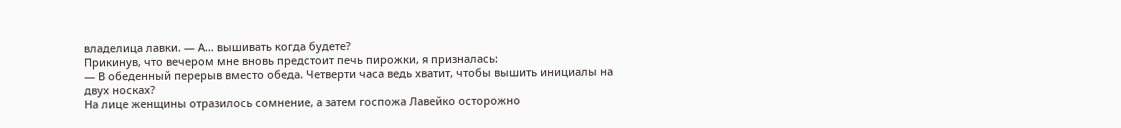владелица лавки. — А… вышивать когда будете?
Прикинув, что вечером мне вновь предстоит печь пирожки, я призналась:
— В обеденный перерыв вместо обеда. Четверти часа ведь хватит, чтобы вышить инициалы на двух носках?
На лице женщины отразилось сомнение, а затем госпожа Лавейко осторожно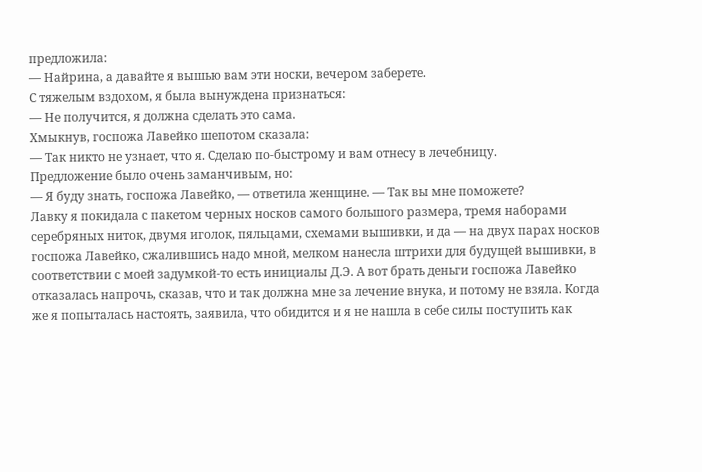предложила:
— Найрина, а давайте я вышью вам эти носки, вечером заберете.
С тяжелым вздохом, я была вынуждена признаться:
— Не получится, я должна сделать это сама.
Хмыкнув, госпожа Лавейко шепотом сказала:
— Так никто не узнает, что я. Сделаю по-быстрому и вам отнесу в лечебницу.
Предложение было очень заманчивым, но:
— Я буду знать, госпожа Лавейко, — ответила женщине. — Так вы мне поможете?
Лавку я покидала с пакетом черных носков самого большого размера, тремя наборами серебряных ниток, двумя иголок, пяльцами, схемами вышивки, и да — на двух парах носков госпожа Лавейко, сжалившись надо мной, мелком нанесла штрихи для будущей вышивки, в соответствии с моей задумкой-то есть инициалы Д.Э. А вот брать деньги госпожа Лавейко отказалась напрочь, сказав, что и так должна мне за лечение внука, и потому не взяла. Когда же я попыталась настоять, заявила, что обидится и я не нашла в себе силы поступить как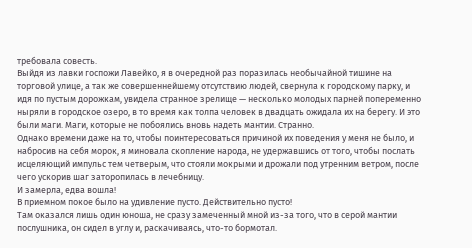требовала совесть.
Выйдя из лавки госпожи Лавейко, я в очередной раз поразилась необычайной тишине на торговой улице, а так же совершеннейшему отсутствию людей, свернула к городскому парку, и идя по пустым дорожкам, увидела странное зрелище — несколько молодых парней попеременно ныряли в городское озеро, в то время как толпа человек в двадцать ожидала их на берегу. И это были маги. Маги, которые не побоялись вновь надеть мантии. Странно.
Однако времени даже на то, чтобы поинтересоваться причиной их поведения у меня не было, и набросив на себя морок, я миновала скопление народа, не удержавшись от того, чтобы послать исцеляющий импульс тем четверым, что стояли мокрыми и дрожали под утренним ветром, после чего ускорив шаг заторопилась в лечебницу.
И замерла, едва вошла!
В приемном покое было на удивление пусто. Действительно пусто!
Там оказался лишь один юноша, не сразу замеченный мной из-за того, что в серой мантии послушника, он сидел в углу и, раскачиваясь, что-то бормотал.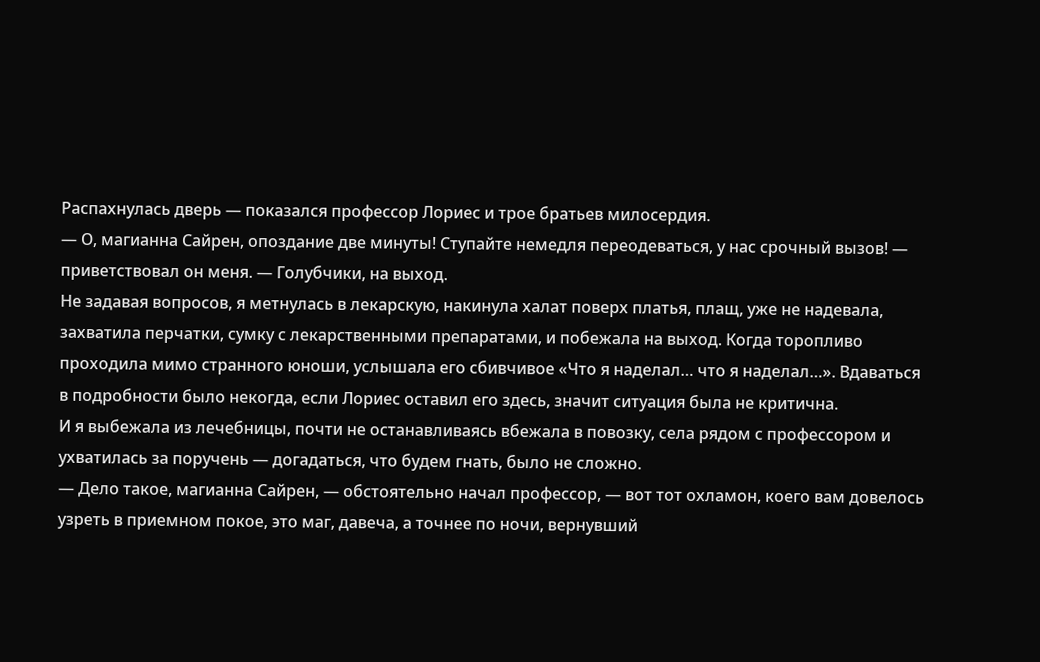Распахнулась дверь — показался профессор Лориес и трое братьев милосердия.
— О, магианна Сайрен, опоздание две минуты! Ступайте немедля переодеваться, у нас срочный вызов! — приветствовал он меня. — Голубчики, на выход.
Не задавая вопросов, я метнулась в лекарскую, накинула халат поверх платья, плащ, уже не надевала, захватила перчатки, сумку с лекарственными препаратами, и побежала на выход. Когда торопливо проходила мимо странного юноши, услышала его сбивчивое «Что я наделал… что я наделал…». Вдаваться в подробности было некогда, если Лориес оставил его здесь, значит ситуация была не критична.
И я выбежала из лечебницы, почти не останавливаясь вбежала в повозку, села рядом с профессором и ухватилась за поручень — догадаться, что будем гнать, было не сложно.
— Дело такое, магианна Сайрен, — обстоятельно начал профессор, — вот тот охламон, коего вам довелось узреть в приемном покое, это маг, давеча, а точнее по ночи, вернувший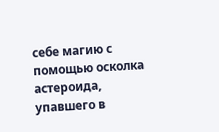себе магию с помощью осколка астероида, упавшего в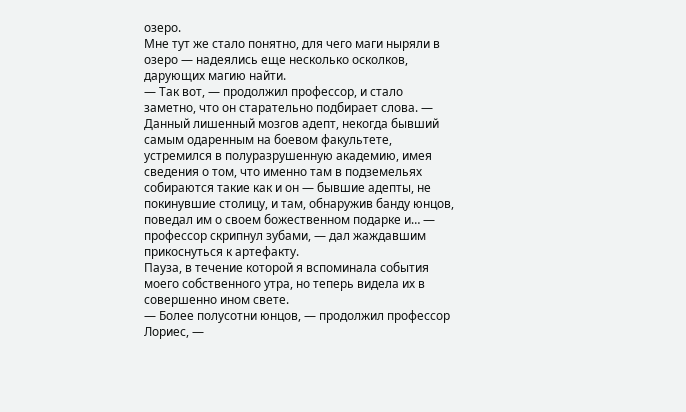озеро.
Мне тут же стало понятно, для чего маги ныряли в озеро — надеялись еще несколько осколков, дарующих магию найти.
— Так вот, — продолжил профессор, и стало заметно, что он старательно подбирает слова. — Данный лишенный мозгов адепт, некогда бывший самым одаренным на боевом факультете, устремился в полуразрушенную академию, имея сведения о том, что именно там в подземельях собираются такие как и он — бывшие адепты, не покинувшие столицу, и там, обнаружив банду юнцов, поведал им о своем божественном подарке и… — профессор скрипнул зубами, — дал жаждавшим прикоснуться к артефакту.
Пауза, в течение которой я вспоминала события моего собственного утра, но теперь видела их в совершенно ином свете.
— Более полусотни юнцов, — продолжил профессор Лориес, —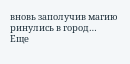вновь заполучив магию ринулись в город…
Еще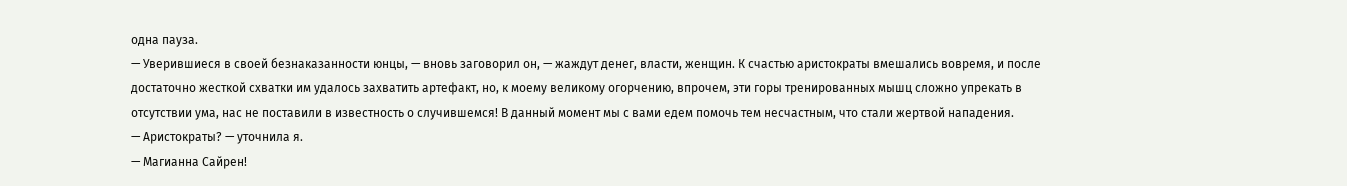одна пауза.
— Уверившиеся в своей безнаказанности юнцы, — вновь заговорил он, — жаждут денег, власти, женщин. К счастью аристократы вмешались вовремя, и после достаточно жесткой схватки им удалось захватить артефакт, но, к моему великому огорчению, впрочем, эти горы тренированных мышц сложно упрекать в отсутствии ума, нас не поставили в известность о случившемся! В данный момент мы с вами едем помочь тем несчастным, что стали жертвой нападения.
— Аристократы? — уточнила я.
— Магианна Сайрен!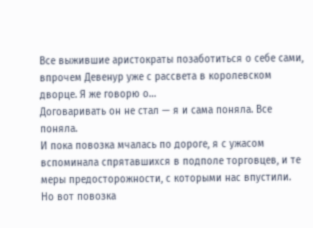Все выжившие аристократы позаботиться о себе сами, впрочем Девенур уже с рассвета в королевском дворце. Я же говорю о…
Договаривать он не стал — я и сама поняла. Все поняла.
И пока повозка мчалась по дороге, я с ужасом вспоминала спрятавшихся в подполе торговцев, и те меры предосторожности, с которыми нас впустили.
Но вот повозка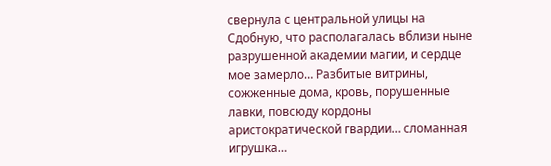свернула с центральной улицы на Сдобную, что располагалась вблизи ныне разрушенной академии магии, и сердце мое замерло… Разбитые витрины, сожженные дома, кровь, порушенные лавки, повсюду кордоны аристократической гвардии… сломанная игрушка…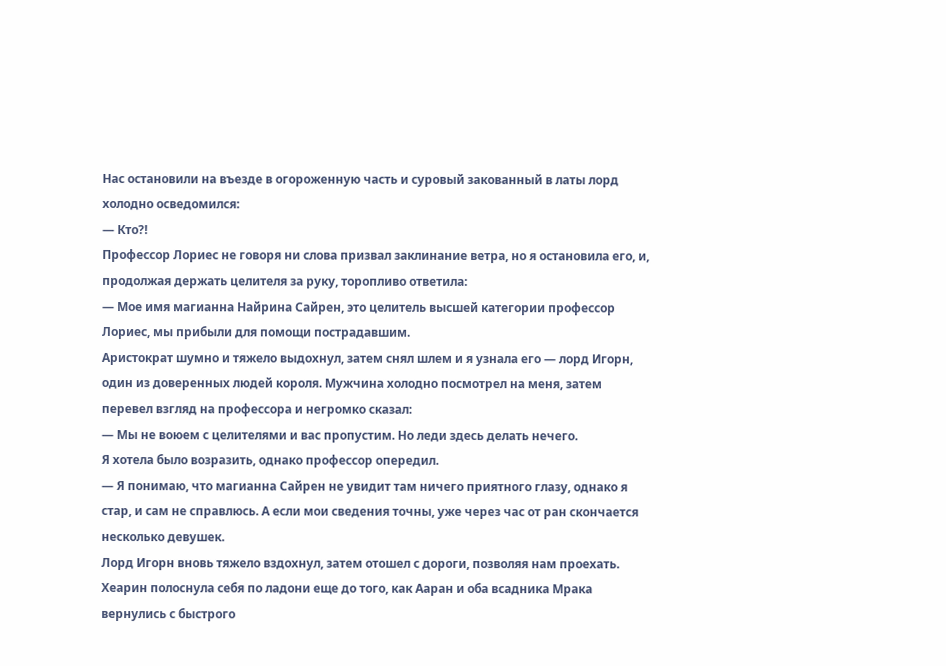Нас остановили на въезде в огороженную часть и суровый закованный в латы лорд холодно осведомился:
— Кто?!
Профессор Лориес не говоря ни слова призвал заклинание ветра, но я остановила его, и, продолжая держать целителя за руку, торопливо ответила:
— Мое имя магианна Найрина Сайрен, это целитель высшей категории профессор Лориес, мы прибыли для помощи пострадавшим.
Аристократ шумно и тяжело выдохнул, затем снял шлем и я узнала его — лорд Игорн, один из доверенных людей короля. Мужчина холодно посмотрел на меня, затем перевел взгляд на профессора и негромко сказал:
— Мы не воюем с целителями и вас пропустим. Но леди здесь делать нечего.
Я хотела было возразить, однако профессор опередил.
— Я понимаю, что магианна Сайрен не увидит там ничего приятного глазу, однако я стар, и сам не справлюсь. А если мои сведения точны, уже через час от ран скончается несколько девушек.
Лорд Игорн вновь тяжело вздохнул, затем отошел с дороги, позволяя нам проехать.
Хеарин полоснула себя по ладони еще до того, как Ааран и оба всадника Мрака вернулись с быстрого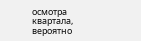осмотра квартала, вероятно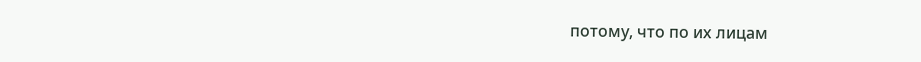потому, что по их лицам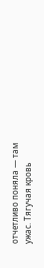отчетливо поняла — там ужас. Тягучая кровь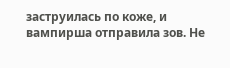заструилась по коже, и вампирша отправила зов. Не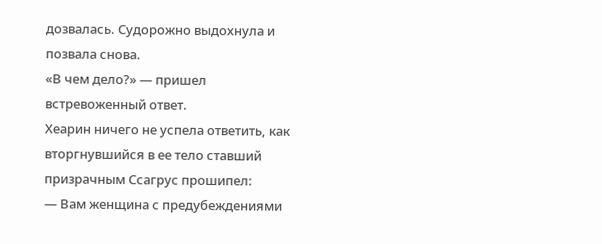дозвалась. Судорожно выдохнула и позвала снова.
«В чем дело?» — пришел встревоженный ответ.
Хеарин ничего не успела ответить, как вторгнувшийся в ее тело ставший призрачным Ссагрус прошипел:
— Вам женщина с предубеждениями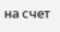на счет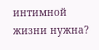интимной жизни нужна?